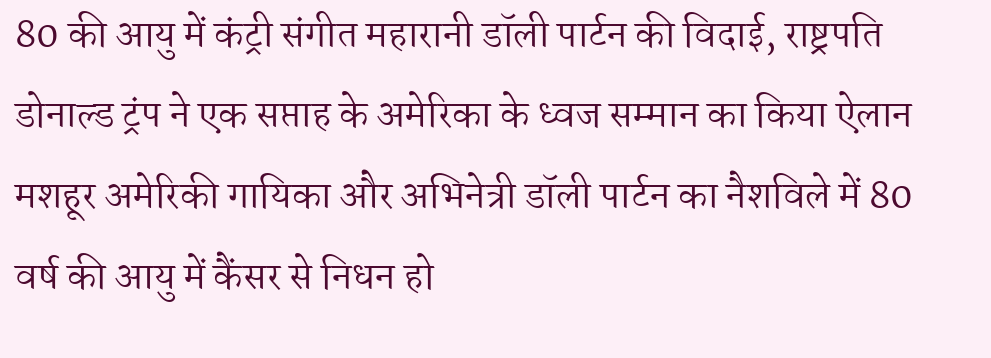80 की आयु में कंट्री संगीत महारानी डॉली पार्टन की विदाई, राष्ट्रपति डोनाल्ड ट्रंप ने एक सप्ताह के अमेरिका के ध्वज सम्मान का किया ऐलान मशहूर अमेरिकी गायिका और अभिनेत्री डॉली पार्टन का नैशविले में 80 वर्ष की आयु में कैंसर से निधन हो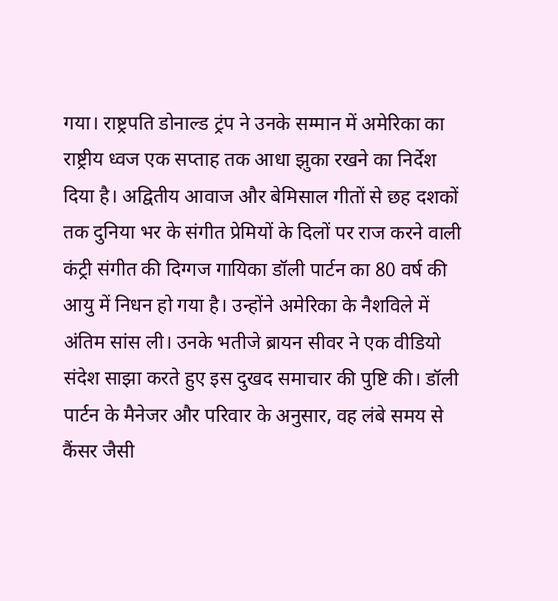गया। राष्ट्रपति डोनाल्ड ट्रंप ने उनके सम्मान में अमेरिका का राष्ट्रीय ध्वज एक सप्ताह तक आधा झुका रखने का निर्देश दिया है। अद्वितीय आवाज और बेमिसाल गीतों से छह दशकों तक दुनिया भर के संगीत प्रेमियों के दिलों पर राज करने वाली कंट्री संगीत की दिग्गज गायिका डॉली पार्टन का 80 वर्ष की आयु में निधन हो गया है। उन्होंने अमेरिका के नैशविले में अंतिम सांस ली। उनके भतीजे ब्रायन सीवर ने एक वीडियो संदेश साझा करते हुए इस दुखद समाचार की पुष्टि की। डॉली पार्टन के मैनेजर और परिवार के अनुसार, वह लंबे समय से कैंसर जैसी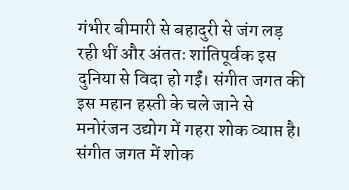गंभीर बीमारी से बहादुरी से जंग लड़ रही थीं और अंततः शांतिपूर्वक इस दुनिया से विदा हो गईं। संगीत जगत की इस महान हस्ती के चले जाने से मनोरंजन उद्योग में गहरा शोक व्याप्त है। संगीत जगत में शोक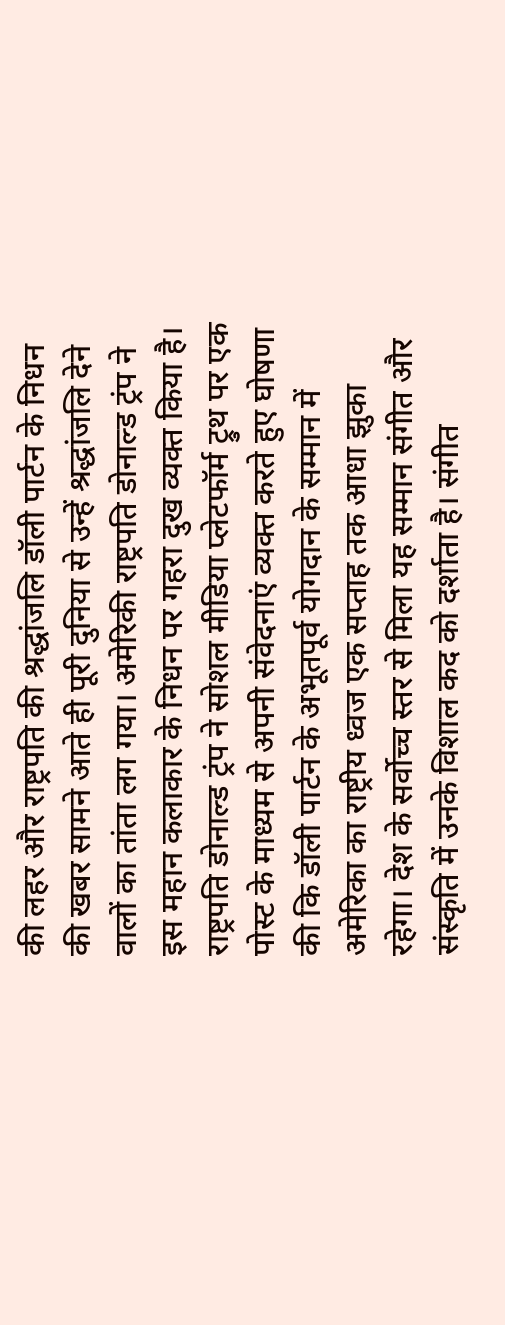की लहर और राष्ट्रपति की श्रद्धांजलि डॉली पार्टन के निधन की खबर सामने आते ही पूरी दुनिया से उन्हें श्रद्धांजलि देने वालों का तांता लग गया। अमेरिकी राष्ट्रपति डोनाल्ड ट्रंप ने इस महान कलाकार के निधन पर गहरा दुख व्यक्त किया है। राष्ट्रपति डोनाल्ड ट्रंप ने सोशल मीडिया प्लेटफॉर्म ट्रुथ पर एक पोस्ट के माध्यम से अपनी संवेदनाएं व्यक्त करते हुए घोषणा की कि डॉली पार्टन के अभूतपूर्व योगदान के सम्मान में अमेरिका का राष्ट्रीय ध्वज एक सप्ताह तक आधा झुका रहेगा। देश के सर्वोच्च स्तर से मिला यह सम्मान संगीत और संस्कृति में उनके विशाल कद को दर्शाता है। संगीत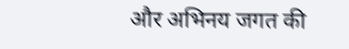और अभिनय जगत की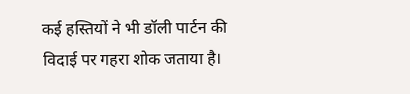कई हस्तियों ने भी डॉली पार्टन की विदाई पर गहरा शोक जताया है।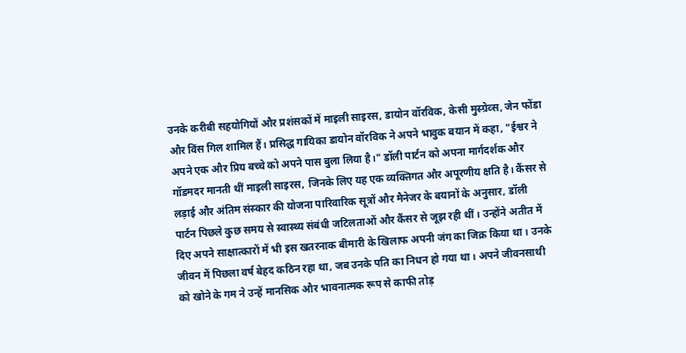उनके करीबी सहयोगियों और प्रशंसकों में माइली साइरस, डायोन वॉरविक, केसी मुस्ग्रेव्स, जेन फोंडा और विंस गिल शामिल हैं। प्रसिद्ध गायिका डायोन वॉरविक ने अपने भावुक बयान में कहा, "ईश्वर ने अपने एक और प्रिय बच्चे को अपने पास बुला लिया है।" डॉली पार्टन को अपना मार्गदर्शक और गॉडमदर मानती थीं माइली साइरस, जिनके लिए यह एक व्यक्तिगत और अपूरणीय क्षति है। कैंसर से लड़ाई और अंतिम संस्कार की योजना पारिवारिक सूत्रों और मैनेजर के बयानों के अनुसार, डॉली पार्टन पिछले कुछ समय से स्वास्थ्य संबंधी जटिलताओं और कैंसर से जूझ रही थीं। उन्होंने अतीत में दिए अपने साक्षात्कारों में भी इस खतरनाक बीमारी के खिलाफ अपनी जंग का जिक्र किया था। उनके जीवन में पिछला वर्ष बेहद कठिन रहा था, जब उनके पति का निधन हो गया था। अपने जीवनसाथी को खोने के गम ने उन्हें मानसिक और भावनात्मक रूप से काफी तोड़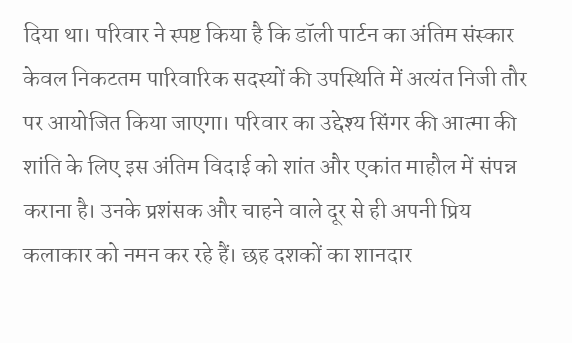दिया था। परिवार ने स्पष्ट किया है कि डॉली पार्टन का अंतिम संस्कार केवल निकटतम पारिवारिक सदस्यों की उपस्थिति में अत्यंत निजी तौर पर आयोजित किया जाएगा। परिवार का उद्देश्य सिंगर की आत्मा की शांति के लिए इस अंतिम विदाई को शांत और एकांत माहौल में संपन्न कराना है। उनके प्रशंसक और चाहने वाले दूर से ही अपनी प्रिय कलाकार को नमन कर रहे हैं। छह दशकों का शानदार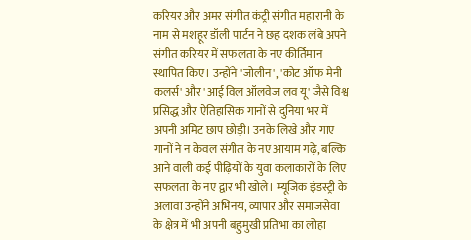करियर और अमर संगीत कंट्री संगीत महारानी के नाम से मशहूर डॉली पार्टन ने छह दशक लंबे अपने संगीत करियर में सफलता के नए कीर्तिमान स्थापित किए। उन्होंने 'जोलीन', 'कोट ऑफ मेनी कलर्स' और 'आई विल ऑलवेज लव यू' जैसे विश्व प्रसिद्ध और ऐतिहासिक गानों से दुनिया भर में अपनी अमिट छाप छोड़ी। उनके लिखे और गाए गानों ने न केवल संगीत के नए आयाम गढ़े, बल्कि आने वाली कई पीढ़ियों के युवा कलाकारों के लिए सफलता के नए द्वार भी खोले। म्यूजिक इंडस्ट्री के अलावा उन्होंने अभिनय, व्यापार और समाजसेवा के क्षेत्र में भी अपनी बहुमुखी प्रतिभा का लोहा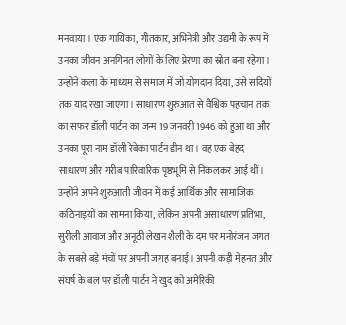मनवाया। एक गायिका, गीतकार, अभिनेत्री और उद्यमी के रूप में उनका जीवन अनगिनत लोगों के लिए प्रेरणा का स्रोत बना रहेगा। उन्होंने कला के माध्यम से समाज में जो योगदान दिया, उसे सदियों तक याद रखा जाएगा। साधारण शुरुआत से वैश्विक पहचान तक का सफर डॉली पार्टन का जन्म 19 जनवरी 1946 को हुआ था और उनका पूरा नाम डॉली रेबेका पार्टन डीन था। वह एक बेहद साधारण और गरीब पारिवारिक पृष्ठभूमि से निकलकर आई थीं। उन्होंने अपने शुरुआती जीवन में कई आर्थिक और सामाजिक कठिनाइयों का सामना किया, लेकिन अपनी असाधारण प्रतिभा, सुरीली आवाज और अनूठी लेखन शैली के दम पर मनोरंजन जगत के सबसे बड़े मंचों पर अपनी जगह बनाई। अपनी कड़ी मेहनत और संघर्ष के बल पर डॉली पार्टन ने खुद को अमेरिकी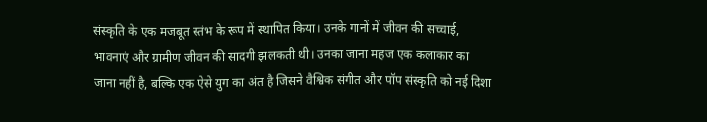संस्कृति के एक मजबूत स्तंभ के रूप में स्थापित किया। उनके गानों में जीवन की सच्चाई, भावनाएं और ग्रामीण जीवन की सादगी झलकती थी। उनका जाना महज एक कलाकार का जाना नहीं है, बल्कि एक ऐसे युग का अंत है जिसने वैश्विक संगीत और पॉप संस्कृति को नई दिशा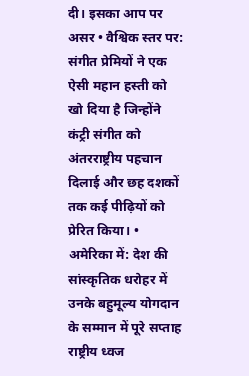दी। इसका आप पर असर • वैश्विक स्तर पर: संगीत प्रेमियों ने एक ऐसी महान हस्ती को खो दिया है जिन्होंने कंट्री संगीत को अंतरराष्ट्रीय पहचान दिलाई और छह दशकों तक कई पीढ़ियों को प्रेरित किया। • अमेरिका में: देश की सांस्कृतिक धरोहर में उनके बहुमूल्य योगदान के सम्मान में पूरे सप्ताह राष्ट्रीय ध्वज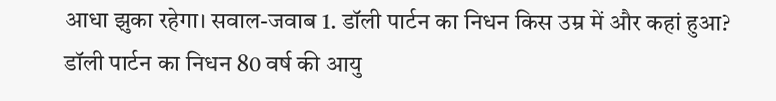आधा झुका रहेगा। सवाल-जवाब 1. डॉली पार्टन का निधन किस उम्र में और कहां हुआ? डॉली पार्टन का निधन 80 वर्ष की आयु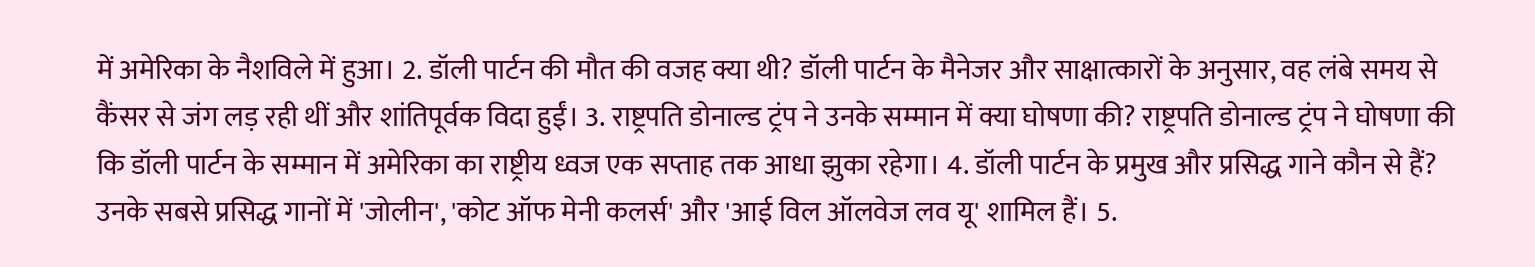में अमेरिका के नैशविले में हुआ। 2. डॉली पार्टन की मौत की वजह क्या थी? डॉली पार्टन के मैनेजर और साक्षात्कारों के अनुसार, वह लंबे समय से कैंसर से जंग लड़ रही थीं और शांतिपूर्वक विदा हुईं। 3. राष्ट्रपति डोनाल्ड ट्रंप ने उनके सम्मान में क्या घोषणा की? राष्ट्रपति डोनाल्ड ट्रंप ने घोषणा की कि डॉली पार्टन के सम्मान में अमेरिका का राष्ट्रीय ध्वज एक सप्ताह तक आधा झुका रहेगा। 4. डॉली पार्टन के प्रमुख और प्रसिद्ध गाने कौन से हैं? उनके सबसे प्रसिद्ध गानों में 'जोलीन', 'कोट ऑफ मेनी कलर्स' और 'आई विल ऑलवेज लव यू' शामिल हैं। 5.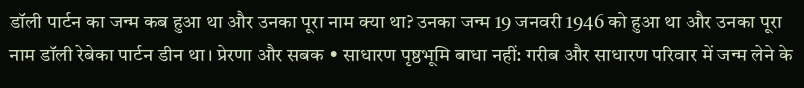डॉली पार्टन का जन्म कब हुआ था और उनका पूरा नाम क्या था? उनका जन्म 19 जनवरी 1946 को हुआ था और उनका पूरा नाम डॉली रेबेका पार्टन डीन था। प्रेरणा और सबक • साधारण पृष्ठभूमि बाधा नहीं: गरीब और साधारण परिवार में जन्म लेने के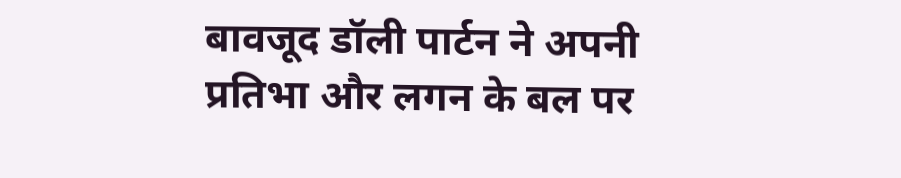बावजूद डॉली पार्टन ने अपनी प्रतिभा और लगन के बल पर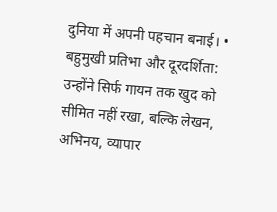दुनिया में अपनी पहचान बनाई। • बहुमुखी प्रतिभा और दूरदर्शिता: उन्होंने सिर्फ गायन तक खुद को सीमित नहीं रखा, बल्कि लेखन, अभिनय, व्यापार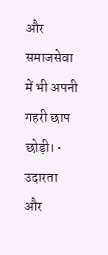और समाजसेवा में भी अपनी गहरी छाप छोड़ी। • उदारता और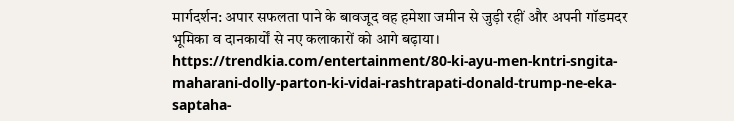मार्गदर्शन: अपार सफलता पाने के बावजूद वह हमेशा जमीन से जुड़ी रहीं और अपनी गॉडमदर भूमिका व दानकार्यों से नए कलाकारों को आगे बढ़ाया। https://trendkia.com/entertainment/80-ki-ayu-men-kntri-sngita-maharani-dolly-parton-ki-vidai-rashtrapati-donald-trump-ne-eka-saptaha-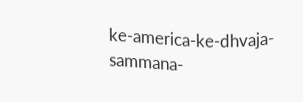ke-america-ke-dhvaja-sammana-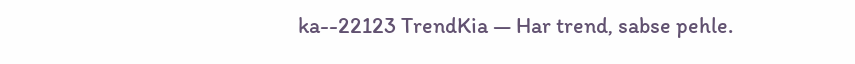ka--22123 TrendKia — Har trend, sabse pehle.